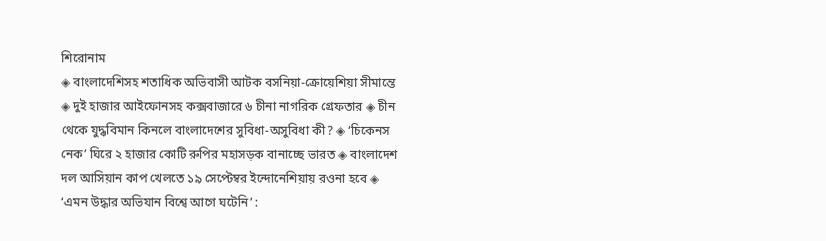শিরোনাম
◈ বাংলাদেশিসহ শতাধিক অভিবাসী আটক বসনিয়া-ক্রোয়েশিয়া সীমান্তে ◈ দুই হাজার আইফোনসহ কক্সবাজারে ৬ চীনা নাগরিক গ্রেফতার ◈ চীন থেকে যুদ্ধবিমান কিনলে বাংলাদেশের সুবিধা-অসুবিধা কী? ◈ ‘চিকেনস নেক’ ঘিরে ২ হাজার কোটি রুপির মহাসড়ক বানাচ্ছে ভারত ◈ বাংলা‌দেশ দল আ‌সিয়ান কাপ খেলতে ১৯ সে‌প্টেম্বর ইন্দো‌নে‌শিয়ায় রওনা হ‌বে ◈ ‘এমন উদ্ধার অভিযান বিশ্বে আগে ঘটেনি’ :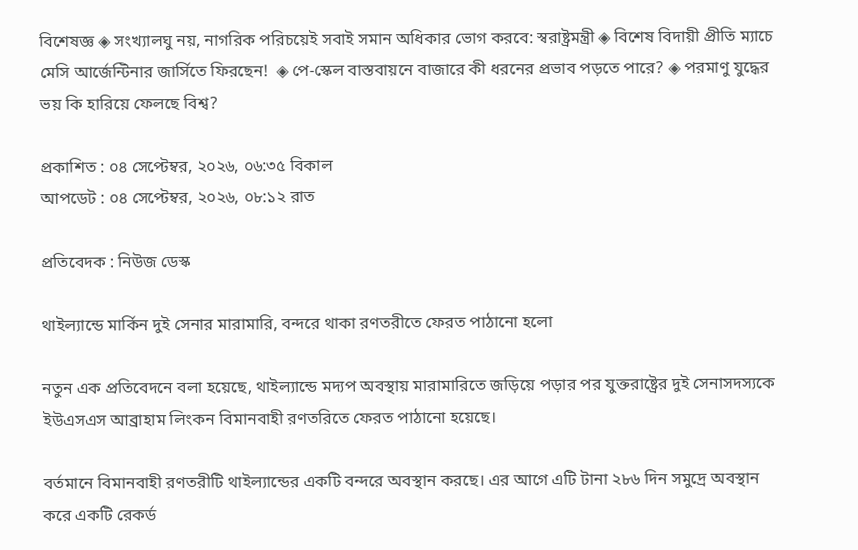বিশেষজ্ঞ ◈ সংখ্যালঘু নয়, নাগরিক পরিচয়েই সবাই সমান অধিকার ভোগ করবে: স্বরাষ্ট্রমন্ত্রী ◈ বি‌শেষ বিদায়ী প্রী‌তি ম‌্যা‌চে মেসি আর্জেন্টিনার জার্সিতে ফির‌ছেন!  ◈ পে-স্কেল বাস্তবায়নে বাজারে কী ধরনের প্রভাব পড়তে পারে? ◈ পরমাণু যুদ্ধের ভয় কি হারিয়ে ফেলছে বিশ্ব?

প্রকাশিত : ০৪ সেপ্টেম্বর, ২০২৬, ০৬:৩৫ বিকাল
আপডেট : ০৪ সেপ্টেম্বর, ২০২৬, ০৮:১২ রাত

প্রতিবেদক : নিউজ ডেস্ক

থাইল্যান্ডে মার্কিন দুই সেনার মারামারি, বন্দরে থাকা রণতরীতে ফেরত পাঠানো হলো

নতুন এক প্রতিবেদনে বলা হয়েছে, থাইল্যান্ডে মদ্যপ অবস্থায় মারামারিতে জড়িয়ে পড়ার পর যুক্তরাষ্ট্রের দুই সেনাসদস্যকে ইউএসএস আব্রাহাম লিংকন বিমানবাহী রণতরিতে ফেরত পাঠানো হয়েছে।

বর্তমানে বিমানবাহী রণতরীটি থাইল্যান্ডের একটি বন্দরে অবস্থান করছে। এর আগে এটি টানা ২৮৬ দিন সমুদ্রে অবস্থান করে একটি রেকর্ড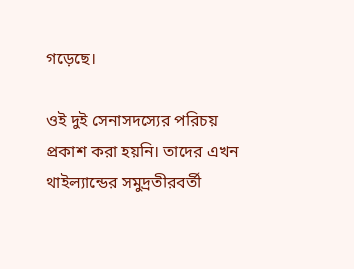গড়েছে।

ওই দুই সেনাসদস্যের পরিচয় প্রকাশ করা হয়নি। তাদের এখন থাইল্যান্ডের সমুদ্রতীরবর্তী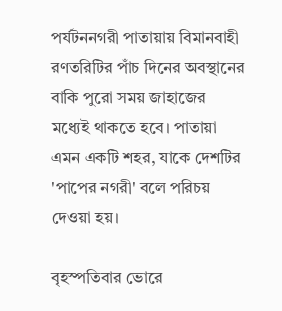পর্যটননগরী পাতায়ায় বিমানবাহী রণতরিটির পাঁচ দিনের অবস্থানের বাকি পুরো সময় জাহাজের মধ্যেই থাকতে হবে। পাতায়া এমন একটি শহর, যাকে দেশটির 'পাপের নগরী' বলে পরিচয় দেওয়া হয়।

বৃহস্পতিবার ভোরে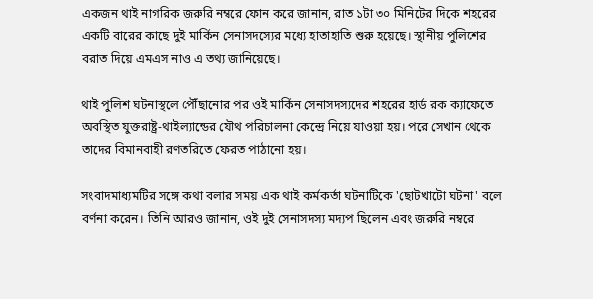একজন থাই নাগরিক জরুরি নম্বরে ফোন করে জানান, রাত ১টা ৩০ মিনিটের দিকে শহরের একটি বারের কাছে দুই মার্কিন সেনাসদস্যের মধ্যে হাতাহাতি শুরু হয়েছে। স্থানীয় পুলিশের বরাত দিয়ে এমএস নাও এ তথ্য জানিয়েছে।

থাই পুলিশ ঘটনাস্থলে পৌঁছানোর পর ওই মার্কিন সেনাসদস্যদের শহরের হার্ড রক ক্যাফেতে অবস্থিত যুক্তরাষ্ট্র-থাইল্যান্ডের যৌথ পরিচালনা কেন্দ্রে নিয়ে যাওয়া হয়। পরে সেখান থেকে তাদের বিমানবাহী রণতরিতে ফেরত পাঠানো হয়।

সংবাদমাধ্যমটির সঙ্গে কথা বলার সময় এক থাই কর্মকর্তা ঘটনাটিকে 'ছোটখাটো ঘটনা' বলে বর্ণনা করেন। তিনি আরও জানান, ওই দুই সেনাসদস্য মদ্যপ ছিলেন এবং জরুরি নম্বরে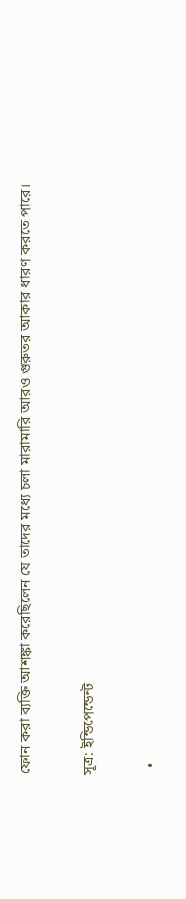ফোন করা ব্যক্তি আশঙ্কা করেছিলেন যে তাদের মধ্যে চলা মারামারি আরও গুরুতর আকার ধারণ করতে পারে।

সূত্র: ইন্ডিপেন্ডেন্ট

  •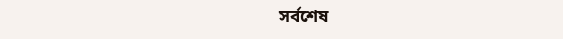সর্বশেষ